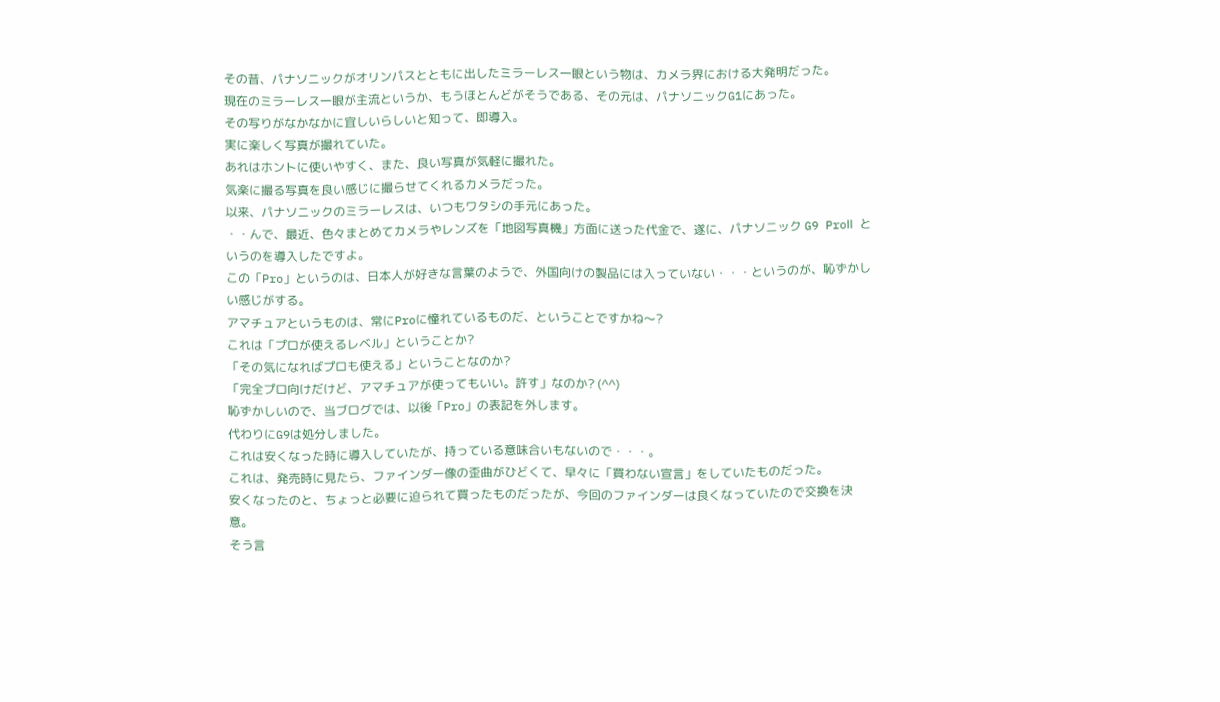その昔、パナソニックがオリンパスとともに出したミラーレス一眼という物は、カメラ界における大発明だった。
現在のミラーレス一眼が主流というか、もうほとんどがそうである、その元は、パナソニックG1にあった。
その写りがなかなかに宜しいらしいと知って、即導入。
実に楽しく写真が撮れていた。
あれはホントに使いやすく、また、良い写真が気軽に撮れた。
気楽に撮る写真を良い感じに撮らせてくれるカメラだった。
以来、パナソニックのミラーレスは、いつもワタシの手元にあった。
・・んで、最近、色々まとめてカメラやレンズを「地図写真機」方面に送った代金で、遂に、パナソニック G9 ProⅡ というのを導入したですよ。
この「Pro」というのは、日本人が好きな言葉のようで、外国向けの製品には入っていない・・・というのが、恥ずかしい感じがする。
アマチュアというものは、常にProに憧れているものだ、ということですかね〜?
これは「プロが使えるレベル」ということか?
「その気になればプロも使える」ということなのか?
「完全プロ向けだけど、アマチュアが使ってもいい。許す」なのか? (^^)
恥ずかしいので、当ブログでは、以後「Pro」の表記を外します。
代わりにG9は処分しました。
これは安くなった時に導入していたが、持っている意味合いもないので・・・。
これは、発売時に見たら、ファインダー像の歪曲がひどくて、早々に「買わない宣言」をしていたものだった。
安くなったのと、ちょっと必要に迫られて買ったものだったが、今回のファインダーは良くなっていたので交換を決意。
そう言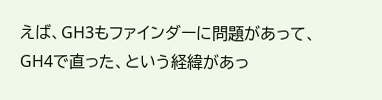えば、GH3もファインダーに問題があって、GH4で直った、という経緯があっ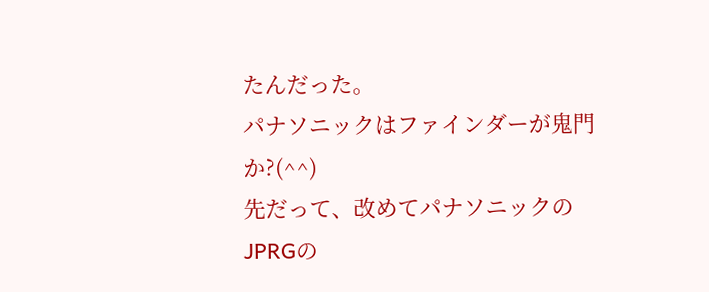たんだった。
パナソニックはファインダーが鬼門か?(^^)
先だって、改めてパナソニックのJPRGの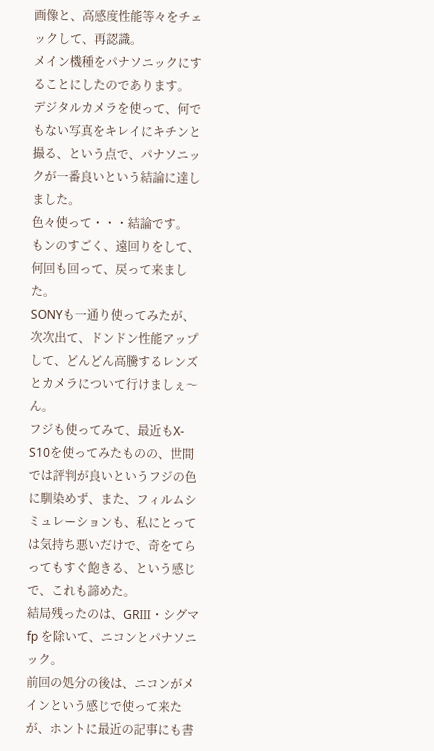画像と、高感度性能等々をチェックして、再認識。
メイン機種をパナソニックにすることにしたのであります。
デジタルカメラを使って、何でもない写真をキレイにキチンと撮る、という点で、パナソニックが一番良いという結論に達しました。
色々使って・・・結論です。
もンのすごく、遠回りをして、何回も回って、戻って来ました。
SONYも一通り使ってみたが、次次出て、ドンドン性能アップして、どんどん高騰するレンズとカメラについて行けましぇ〜ん。
フジも使ってみて、最近もX-S10を使ってみたものの、世間では評判が良いというフジの色に馴染めず、また、フィルムシミュレーションも、私にとっては気持ち悪いだけで、奇をてらってもすぐ飽きる、という感じで、これも諦めた。
結局残ったのは、GRⅢ・シグマ fp を除いて、ニコンとパナソニック。
前回の処分の後は、ニコンがメインという感じで使って来たが、ホントに最近の記事にも書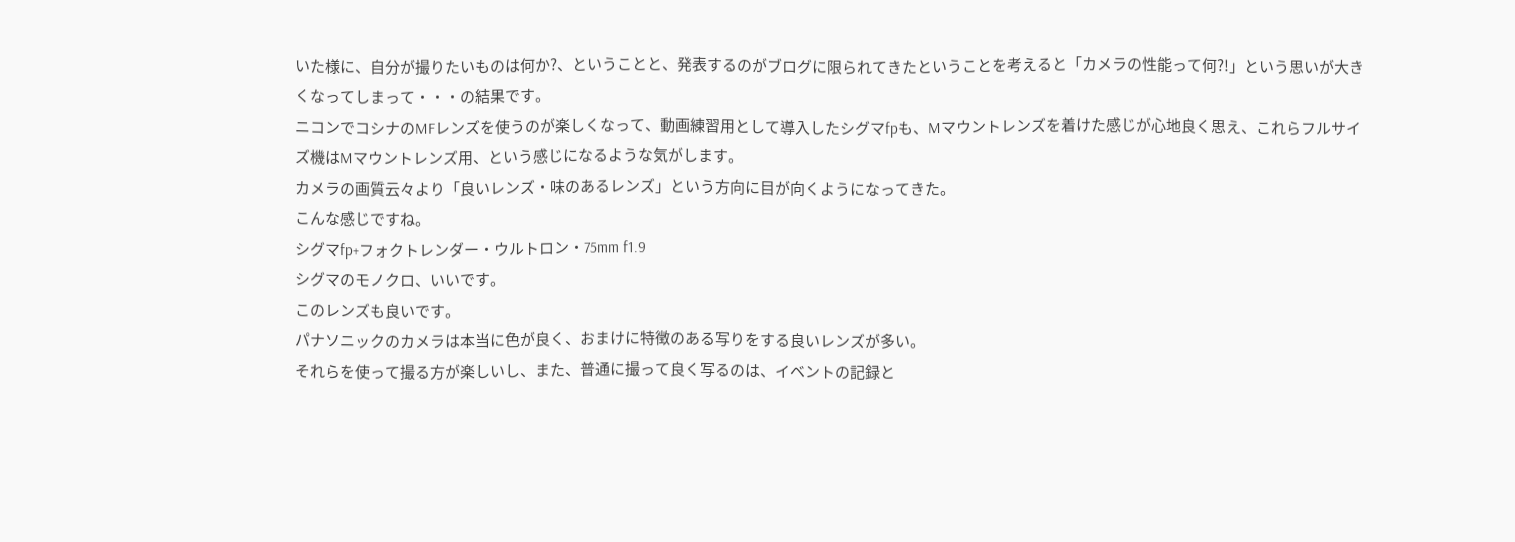いた様に、自分が撮りたいものは何か?、ということと、発表するのがブログに限られてきたということを考えると「カメラの性能って何?!」という思いが大きくなってしまって・・・の結果です。
ニコンでコシナのMFレンズを使うのが楽しくなって、動画練習用として導入したシグマfpも、Mマウントレンズを着けた感じが心地良く思え、これらフルサイズ機はMマウントレンズ用、という感じになるような気がします。
カメラの画質云々より「良いレンズ・味のあるレンズ」という方向に目が向くようになってきた。
こんな感じですね。
シグマfp+フォクトレンダー・ウルトロン・75mm f1.9
シグマのモノクロ、いいです。
このレンズも良いです。
パナソニックのカメラは本当に色が良く、おまけに特徴のある写りをする良いレンズが多い。
それらを使って撮る方が楽しいし、また、普通に撮って良く写るのは、イベントの記録と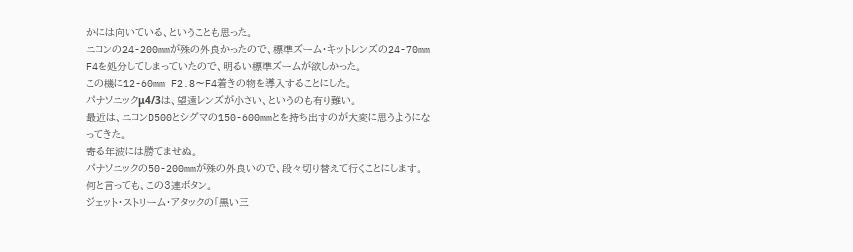かには向いている、ということも思った。
ニコンの24-200mmが殊の外良かったので、標準ズーム・キットレンズの24-70mm F4を処分してしまっていたので、明るい標準ズームが欲しかった。
この機に12-60mm F2.8〜F4着きの物を導入することにした。
パナソニックμ4/3は、望遠レンズが小さい、というのも有り難い。
最近は、ニコンD500とシグマの150-600mmとを持ち出すのが大変に思うようになってきた。
寄る年波には勝てませぬ。
パナソニックの50-200mmが殊の外良いので、段々切り替えて行くことにします。
何と言っても、この3連ボタン。
ジェット・ストリーム・アタックの「黒い三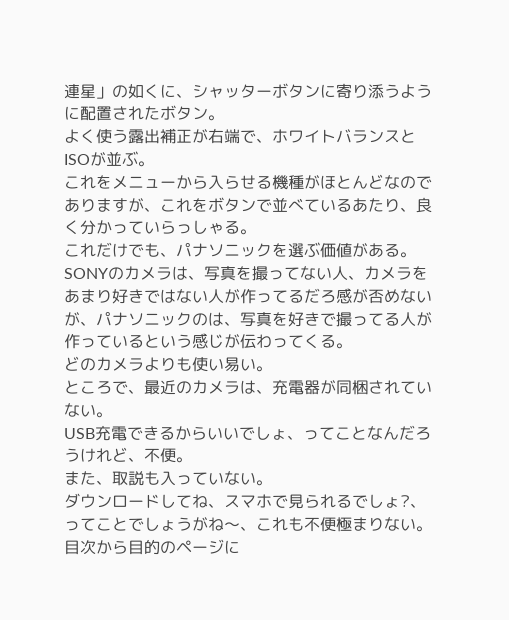連星」の如くに、シャッターボタンに寄り添うように配置されたボタン。
よく使う露出補正が右端で、ホワイトバランスとISOが並ぶ。
これをメニューから入らせる機種がほとんどなのでありますが、これをボタンで並べているあたり、良く分かっていらっしゃる。
これだけでも、パナソニックを選ぶ価値がある。
SONYのカメラは、写真を撮ってない人、カメラをあまり好きではない人が作ってるだろ感が否めないが、パナソニックのは、写真を好きで撮ってる人が作っているという感じが伝わってくる。
どのカメラよりも使い易い。
ところで、最近のカメラは、充電器が同梱されていない。
USB充電できるからいいでしょ、ってことなんだろうけれど、不便。
また、取説も入っていない。
ダウンロードしてね、スマホで見られるでしょ?、ってことでしょうがね〜、これも不便極まりない。
目次から目的のページに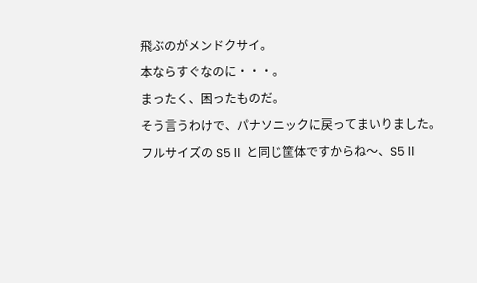飛ぶのがメンドクサイ。
本ならすぐなのに・・・。
まったく、困ったものだ。
そう言うわけで、パナソニックに戻ってまいりました。
フルサイズの S5Ⅱ と同じ筐体ですからね〜、S5Ⅱ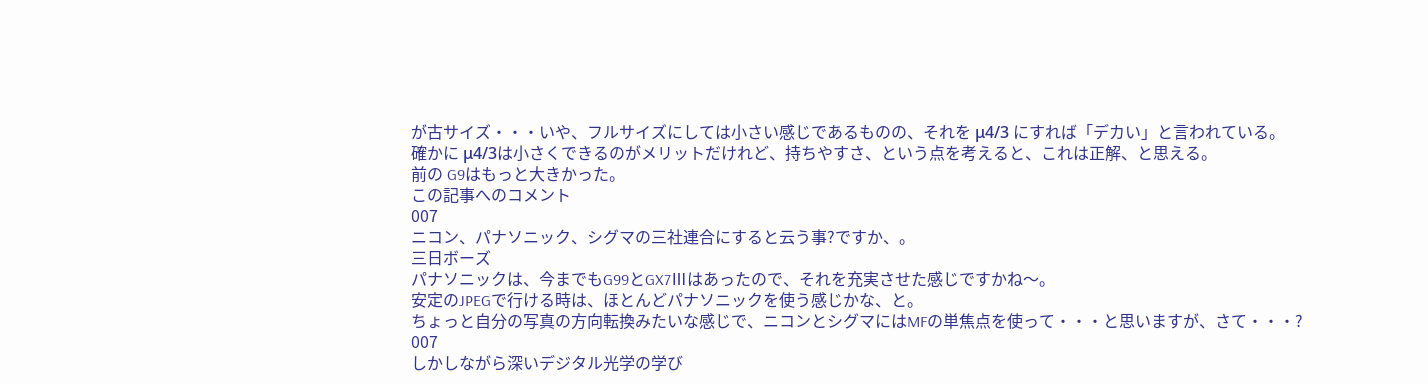が古サイズ・・・いや、フルサイズにしては小さい感じであるものの、それを μ4/3 にすれば「デカい」と言われている。
確かに μ4/3は小さくできるのがメリットだけれど、持ちやすさ、という点を考えると、これは正解、と思える。
前の G9はもっと大きかった。
この記事へのコメント
007
ニコン、パナソニック、シグマの三社連合にすると云う事?ですか、。
三日ボーズ
パナソニックは、今までもG99とGX7Ⅲはあったので、それを充実させた感じですかね〜。
安定のJPEGで行ける時は、ほとんどパナソニックを使う感じかな、と。
ちょっと自分の写真の方向転換みたいな感じで、ニコンとシグマにはMFの単焦点を使って・・・と思いますが、さて・・・?
007
しかしながら深いデジタル光学の学び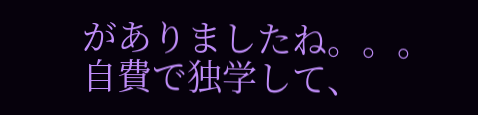がありましたね。。。
自費で独学して、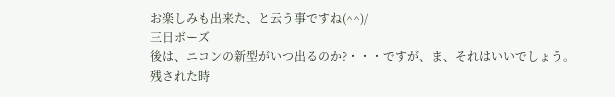お楽しみも出来た、と云う事ですね(^^)/
三日ボーズ
後は、ニコンの新型がいつ出るのか?・・・ですが、ま、それはいいでしょう。
残された時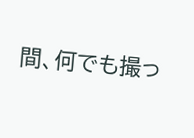間、何でも撮っ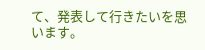て、発表して行きたいを思います。